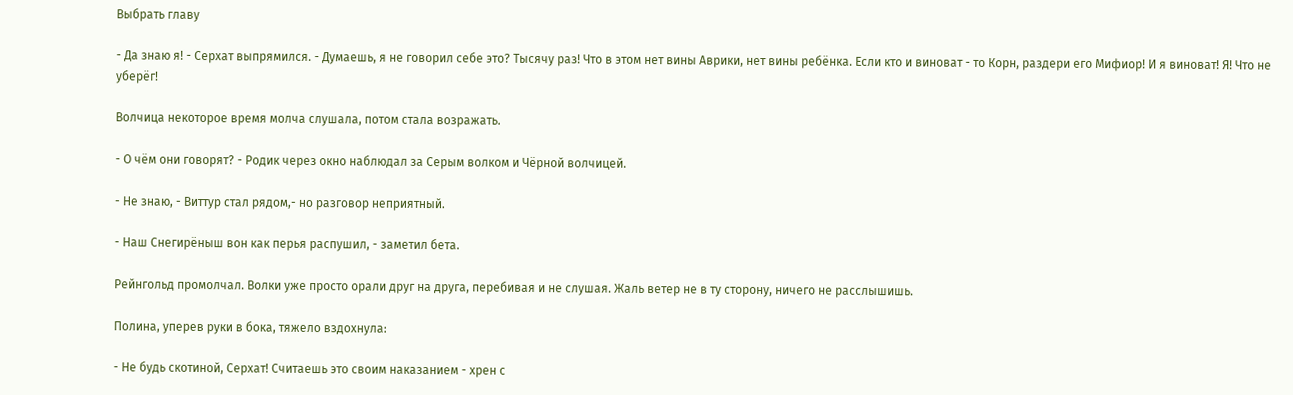Выбрать главу

- Да знаю я! - Серхат выпрямился. - Думаешь, я не говорил себе это? Тысячу раз! Что в этом нет вины Аврики, нет вины ребёнка. Если кто и виноват - то Корн, раздери его Мифиор! И я виноват! Я! Что не уберёг!

Волчица некоторое время молча слушала, потом стала возражать.

- О чём они говорят? - Родик через окно наблюдал за Серым волком и Чёрной волчицей.

- Не знаю, - Виттур стал рядом,- но разговор неприятный.

- Наш Снегирёныш вон как перья распушил, - заметил бета.

Рейнгольд промолчал. Волки уже просто орали друг на друга, перебивая и не слушая. Жаль ветер не в ту сторону, ничего не расслышишь.

Полина, уперев руки в бока, тяжело вздохнула:

- Не будь скотиной, Серхат! Считаешь это своим наказанием - хрен с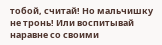тобой, считай! Но мальчишку не тронь! Или воспитывай наравне со своими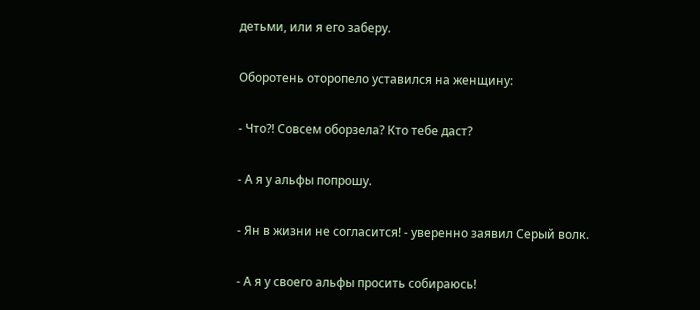детьми, или я его заберу.

Оборотень оторопело уставился на женщину:

- Что?! Совсем оборзела? Кто тебе даст?

- А я у альфы попрошу.

- Ян в жизни не согласится! - уверенно заявил Серый волк.

- А я у своего альфы просить собираюсь!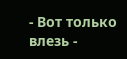- Вот только влезь -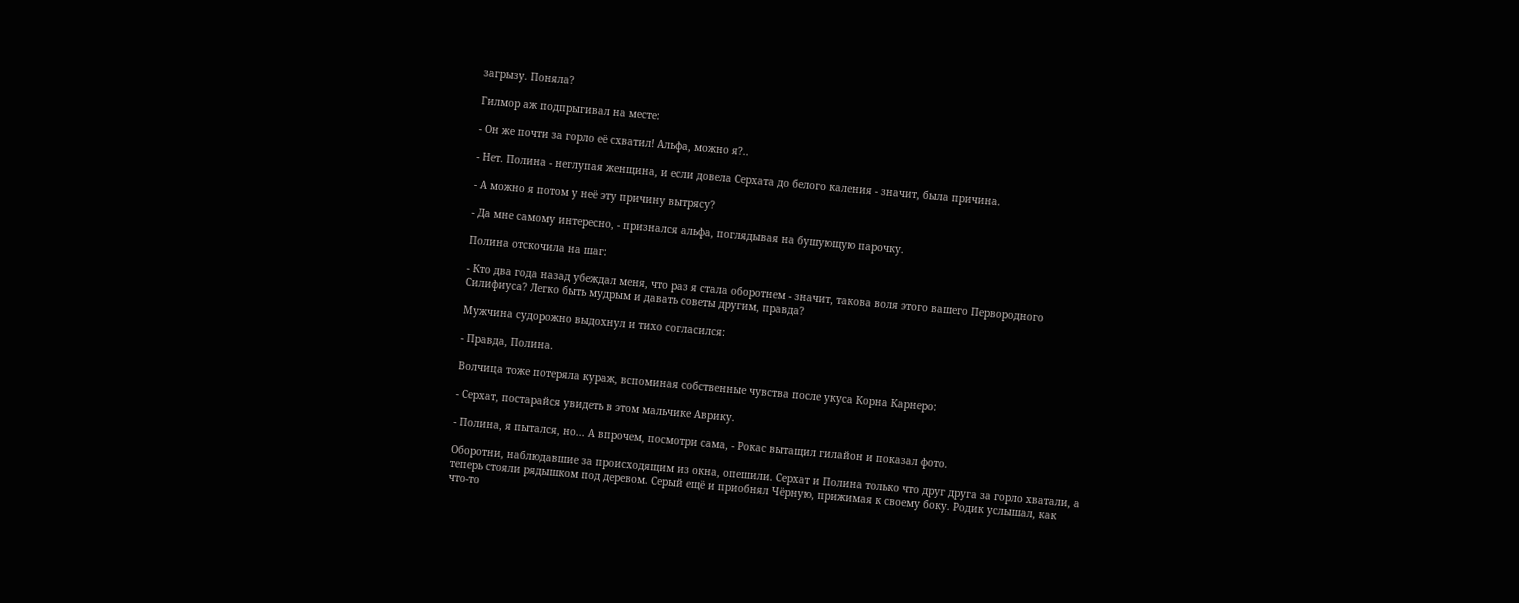загрызу. Поняла?

Гилмор аж подпрыгивал на месте:

- Он же почти за горло её схватил! Альфа, можно я?..

- Нет. Полина - неглупая женщина, и если довела Серхата до белого каления - значит, была причина.

- А можно я потом у неё эту причину вытрясу?

- Да мне самому интересно, - признался альфа, поглядывая на бушующую парочку.

Полина отскочила на шаг:

- Кто два года назад убеждал меня, что раз я стала оборотнем - значит, такова воля этого вашего Первородного Силифиуса? Легко быть мудрым и давать советы другим, правда?

Мужчина судорожно выдохнул и тихо согласился:

- Правда, Полина.

Волчица тоже потеряла кураж, вспоминая собственные чувства после укуса Корна Карнеро:

- Серхат, постарайся увидеть в этом мальчике Аврику.

- Полина, я пытался, но... А впрочем, посмотри сама, - Рокас вытащил гилайон и показал фото.

Оборотни, наблюдавшие за происходящим из окна, опешили. Серхат и Полина только что друг друга за горло хватали, а теперь стояли рядышком под деревом. Серый ещё и приобнял Чёрную, прижимая к своему боку. Родик услышал, как что-то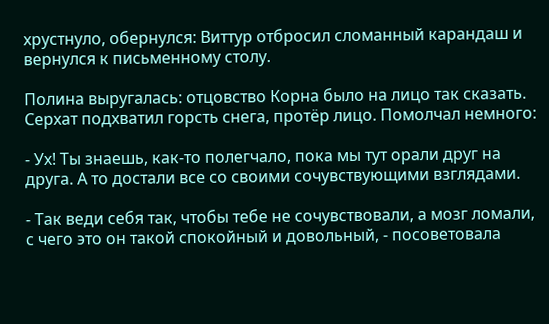хрустнуло, обернулся: Виттур отбросил сломанный карандаш и вернулся к письменному столу.

Полина выругалась: отцовство Корна было на лицо так сказать. Серхат подхватил горсть снега, протёр лицо. Помолчал немного:

- Ух! Ты знаешь, как-то полегчало, пока мы тут орали друг на друга. А то достали все со своими сочувствующими взглядами.

- Так веди себя так, чтобы тебе не сочувствовали, а мозг ломали, с чего это он такой спокойный и довольный, - посоветовала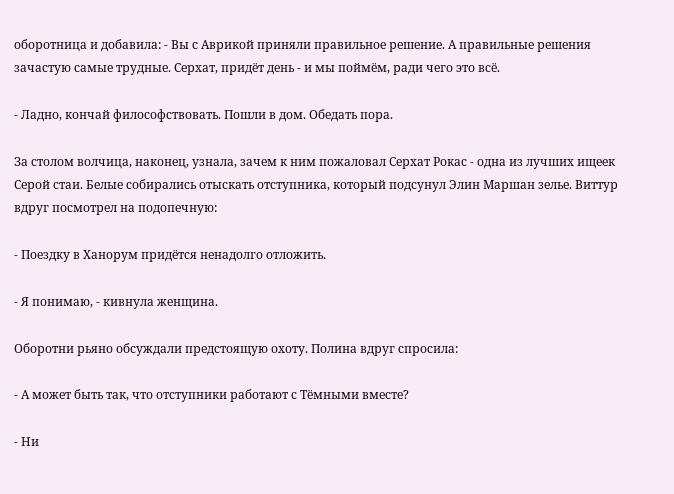оборотница и добавила: - Вы с Аврикой приняли правильное решение. А правильные решения зачастую самые трудные. Серхат, придёт день - и мы поймём, ради чего это всё.

- Ладно, кончай философствовать. Пошли в дом. Обедать пора.

За столом волчица, наконец, узнала, зачем к ним пожаловал Серхат Рокас - одна из лучших ищеек Серой стаи. Белые собирались отыскать отступника, который подсунул Элин Маршан зелье. Виттур вдруг посмотрел на подопечную:

- Поездку в Ханорум придётся ненадолго отложить.

- Я понимаю, - кивнула женщина.

Оборотни рьяно обсуждали предстоящую охоту. Полина вдруг спросила:

- А может быть так, что отступники работают с Тёмными вместе?

- Ни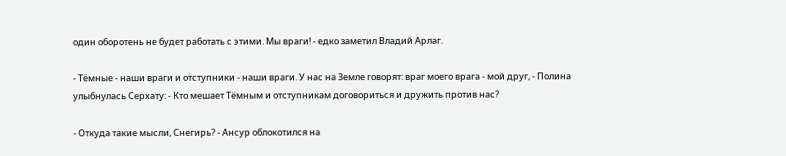один оборотень не будет работать с этими. Мы враги! - едко заметил Владий Арлаг.

- Тёмные - наши враги и отступники - наши враги. У нас на Земле говорят: враг моего врага - мой друг, - Полина улыбнулась Серхату: - Кто мешает Тёмным и отступникам договориться и дружить против нас?

- Откуда такие мысли, Снегирь? - Ансур облокотился на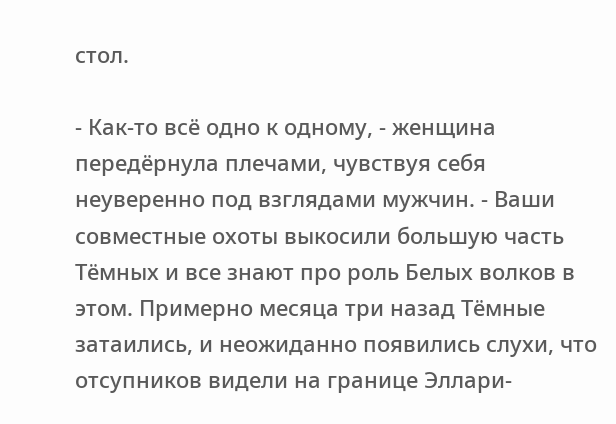стол.

- Как-то всё одно к одному, - женщина передёрнула плечами, чувствуя себя неуверенно под взглядами мужчин. - Ваши совместные охоты выкосили большую часть Тёмных и все знают про роль Белых волков в этом. Примерно месяца три назад Тёмные затаились, и неожиданно появились слухи, что отсупников видели на границе Эллари-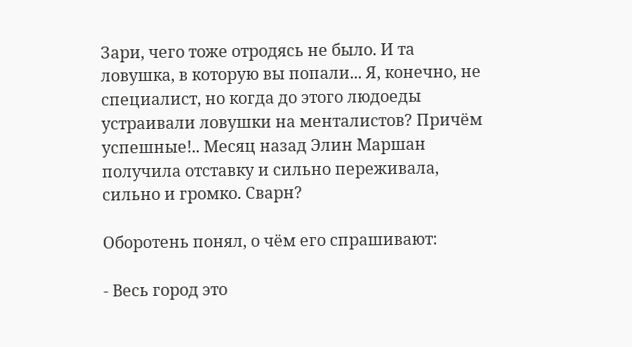Зари, чего тоже отродясь не было. И та ловушка, в которую вы попали... Я, конечно, не специалист, но когда до этого людоеды устраивали ловушки на менталистов? Причём успешные!.. Месяц назад Элин Маршан получила отставку и сильно переживала, сильно и громко. Сварн?

Оборотень понял, о чём его спрашивают:

- Весь город это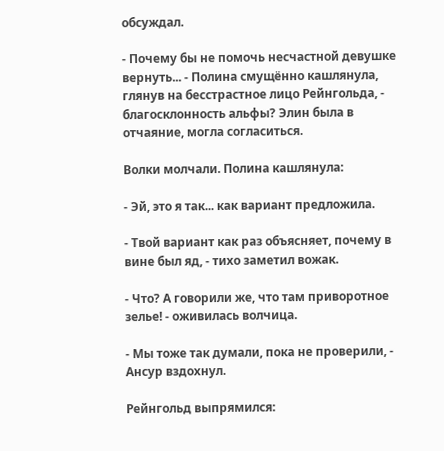обсуждал.

- Почему бы не помочь несчастной девушке вернуть... - Полина смущённо кашлянула, глянув на бесстрастное лицо Рейнгольда, - благосклонность альфы? Элин была в отчаяние, могла согласиться.

Волки молчали. Полина кашлянула:

- Эй, это я так... как вариант предложила.

- Твой вариант как раз объясняет, почему в вине был яд, - тихо заметил вожак.

- Что? А говорили же, что там приворотное зелье! - оживилась волчица.

- Мы тоже так думали, пока не проверили, - Ансур вздохнул.

Рейнгольд выпрямился: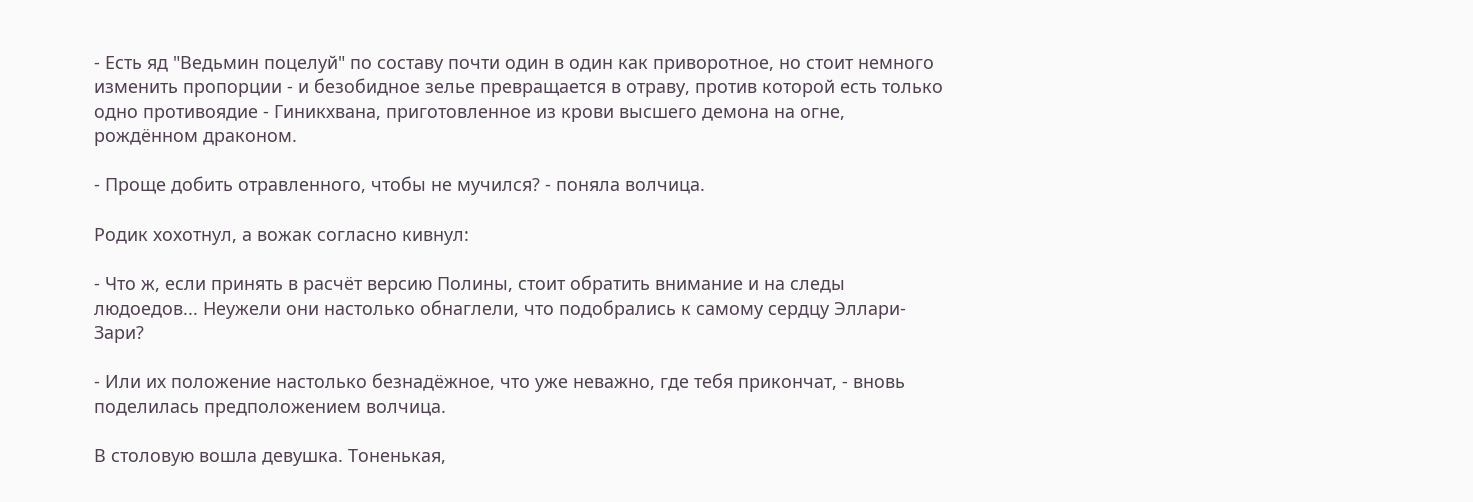- Есть яд "Ведьмин поцелуй" по составу почти один в один как приворотное, но стоит немного изменить пропорции - и безобидное зелье превращается в отраву, против которой есть только одно противоядие - Гиникхвана, приготовленное из крови высшего демона на огне, рождённом драконом.

- Проще добить отравленного, чтобы не мучился? - поняла волчица.

Родик хохотнул, а вожак согласно кивнул:

- Что ж, если принять в расчёт версию Полины, стоит обратить внимание и на следы людоедов... Неужели они настолько обнаглели, что подобрались к самому сердцу Эллари-Зари?

- Или их положение настолько безнадёжное, что уже неважно, где тебя прикончат, - вновь поделилась предположением волчица.

В столовую вошла девушка. Тоненькая,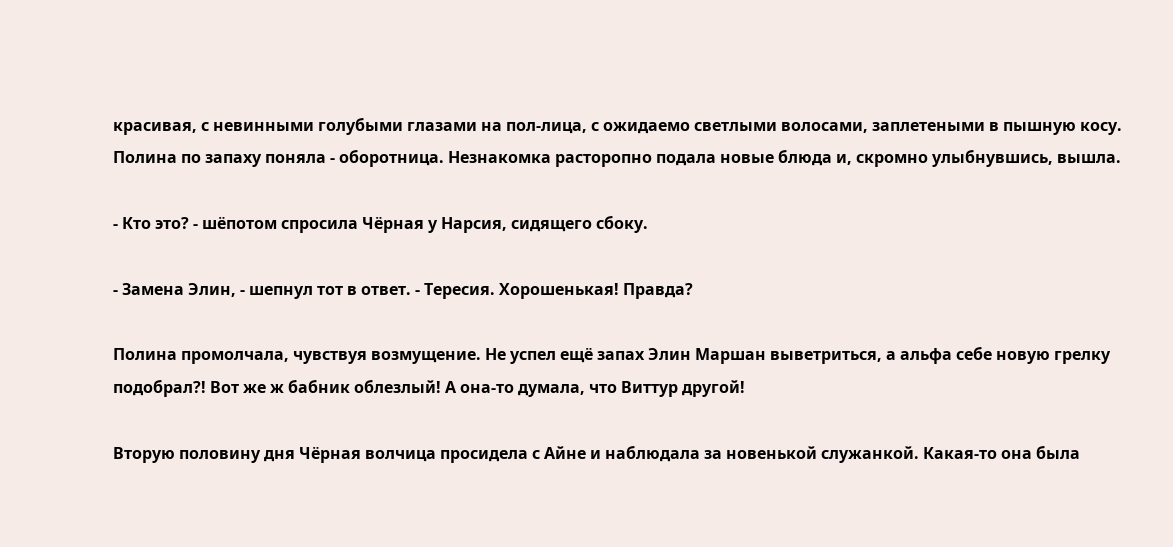красивая, с невинными голубыми глазами на пол-лица, с ожидаемо светлыми волосами, заплетеными в пышную косу. Полина по запаху поняла - оборотница. Незнакомка расторопно подала новые блюда и, скромно улыбнувшись, вышла.

- Кто это? - шёпотом спросила Чёрная у Нарсия, сидящего сбоку.

- Замена Элин, - шепнул тот в ответ. - Тересия. Хорошенькая! Правда?

Полина промолчала, чувствуя возмущение. Не успел ещё запах Элин Маршан выветриться, а альфа себе новую грелку подобрал?! Вот же ж бабник облезлый! А она-то думала, что Виттур другой!

Вторую половину дня Чёрная волчица просидела с Айне и наблюдала за новенькой служанкой. Какая-то она была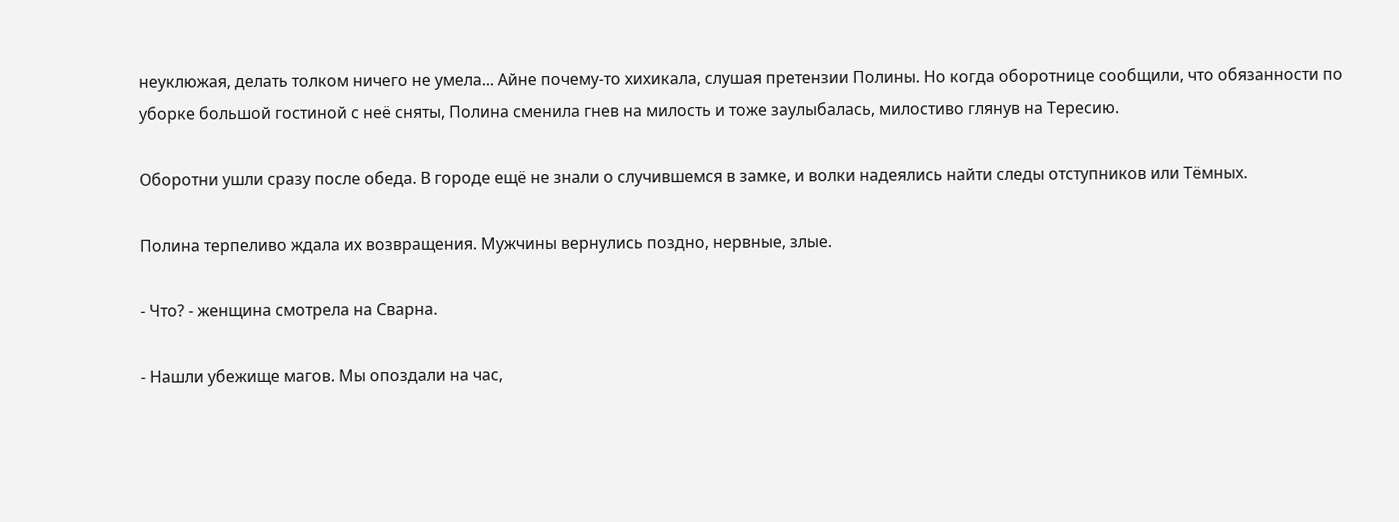неуклюжая, делать толком ничего не умела... Айне почему-то хихикала, слушая претензии Полины. Но когда оборотнице сообщили, что обязанности по уборке большой гостиной с неё сняты, Полина сменила гнев на милость и тоже заулыбалась, милостиво глянув на Тересию.

Оборотни ушли сразу после обеда. В городе ещё не знали о случившемся в замке, и волки надеялись найти следы отступников или Тёмных.

Полина терпеливо ждала их возвращения. Мужчины вернулись поздно, нервные, злые.

- Что? - женщина смотрела на Сварна.

- Нашли убежище магов. Мы опоздали на час,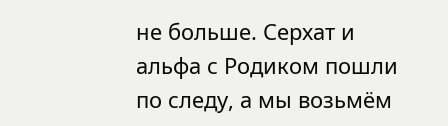не больше. Серхат и альфа с Родиком пошли по следу, а мы возьмём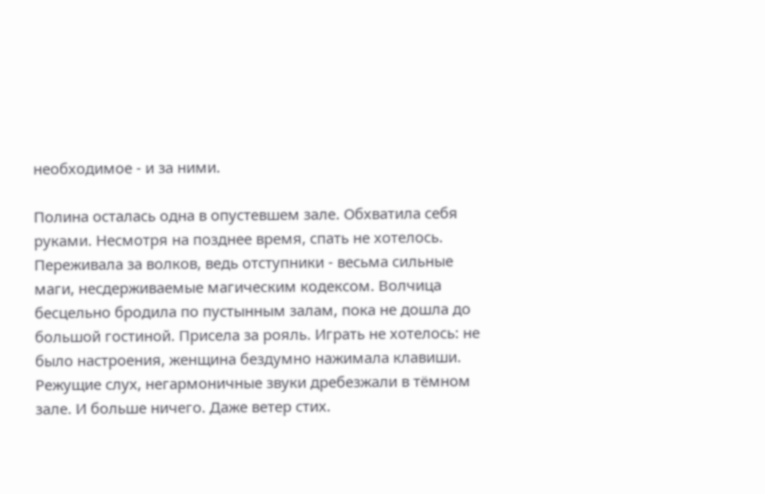необходимое - и за ними.

Полина осталась одна в опустевшем зале. Обхватила себя руками. Несмотря на позднее время, спать не хотелось. Переживала за волков, ведь отступники - весьма сильные маги, несдерживаемые магическим кодексом. Волчица бесцельно бродила по пустынным залам, пока не дошла до большой гостиной. Присела за рояль. Играть не хотелось: не было настроения, женщина бездумно нажимала клавиши. Режущие слух, негармоничные звуки дребезжали в тёмном зале. И больше ничего. Даже ветер стих.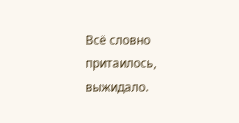Всё словно притаилось, выжидало.